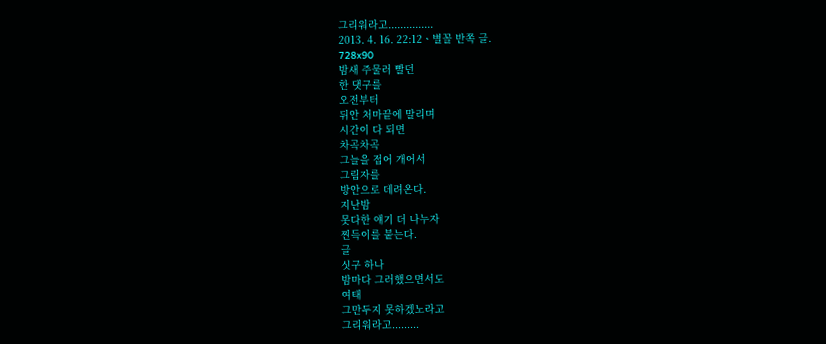그리워라고...............
2013. 4. 16. 22:12ㆍ별꼴 반쪽 글.
728x90
밤새 주물러 빨던
한 댓구를
오전부터
뒤안 처마끝에 말리며
시간이 다 되면
차곡차곡
그늘을 접어 개어서
그림자를
방안으로 데려온다.
지난밤
못다한 얘기 더 나누자
찐득이를 붙는다.
글
싯구 하나
밤마다 그러했으면서도
여태
그만두지 못하겠노라고
그리워라고.........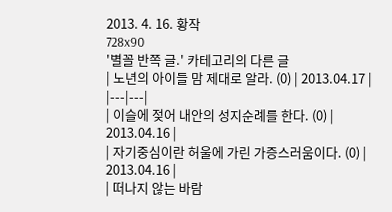2013. 4. 16. 황작
728x90
'별꼴 반쪽 글.' 카테고리의 다른 글
| 노년의 아이들 맘 제대로 알라. (0) | 2013.04.17 |
|---|---|
| 이슬에 젖어 내안의 성지순례를 한다. (0) | 2013.04.16 |
| 자기중심이란 허울에 가린 가증스러움이다. (0) | 2013.04.16 |
| 떠나지 않는 바람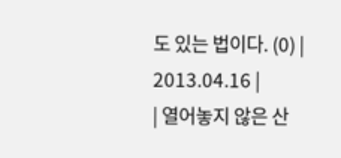도 있는 법이다. (0) | 2013.04.16 |
| 열어놓지 않은 산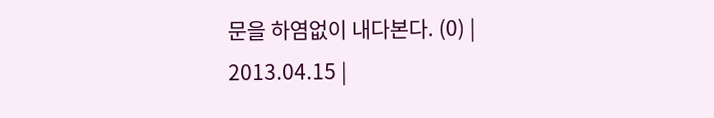문을 하염없이 내다본다. (0) | 2013.04.15 |